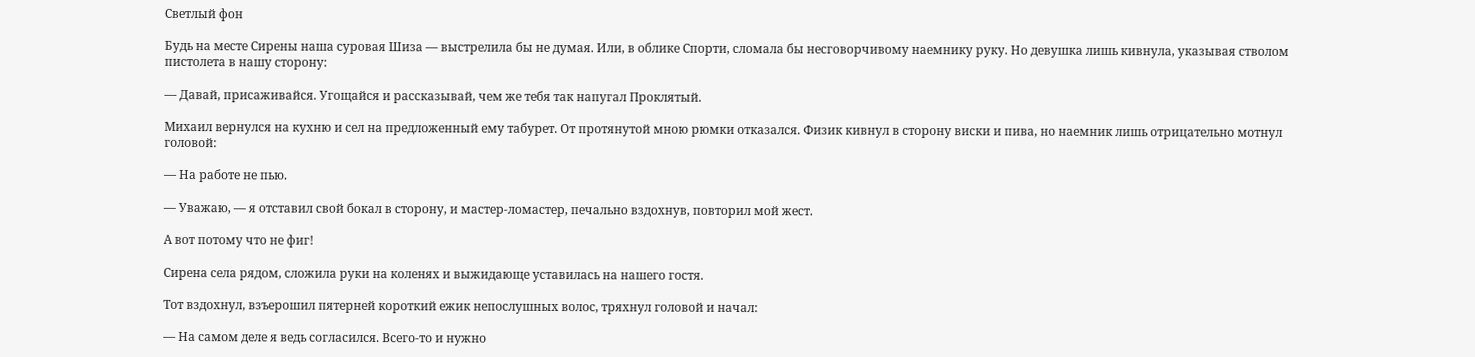Светлый фон

Будь на месте Сирены наша суровая Шиза — выстрелила бы не думая. Или, в облике Спорти, сломала бы несговорчивому наемнику руку. Но девушка лишь кивнула, указывая стволом пистолета в нашу сторону:

— Давай, присаживайся. Угощайся и рассказывай, чем же тебя так напугал Проклятый.

Михаил вернулся на кухню и сел на предложенный ему табурет. От протянутой мною рюмки отказался. Физик кивнул в сторону виски и пива, но наемник лишь отрицательно мотнул головой:

— На работе не пью.

— Уважаю, — я отставил свой бокал в сторону, и мастер-ломастер, печально вздохнув, повторил мой жест.

А вот потому что не фиг!

Сирена села рядом, сложила руки на коленях и выжидающе уставилась на нашего гостя.

Тот вздохнул, взъерошил пятерней короткий ежик непослушных волос, тряхнул головой и начал:

— На самом деле я ведь согласился. Всего-то и нужно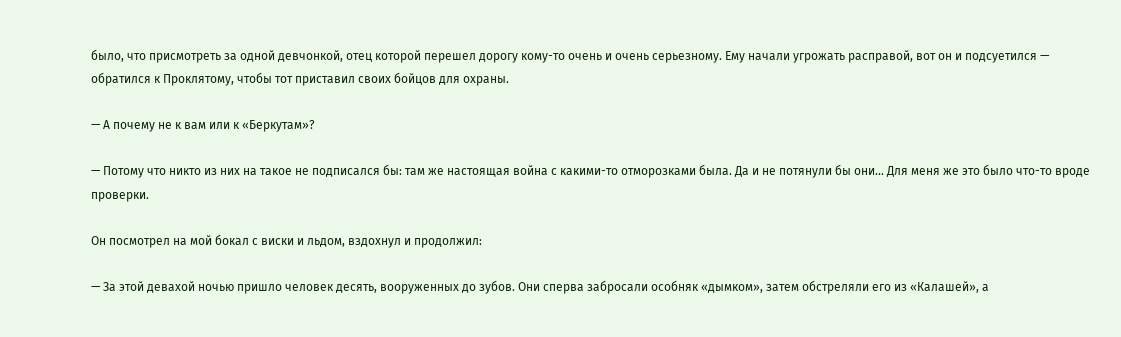было, что присмотреть за одной девчонкой, отец которой перешел дорогу кому-то очень и очень серьезному. Ему начали угрожать расправой, вот он и подсуетился — обратился к Проклятому, чтобы тот приставил своих бойцов для охраны.

— А почему не к вам или к «Беркутам»?

— Потому что никто из них на такое не подписался бы: там же настоящая война с какими-то отморозками была. Да и не потянули бы они… Для меня же это было что-то вроде проверки.

Он посмотрел на мой бокал с виски и льдом, вздохнул и продолжил:

— За этой девахой ночью пришло человек десять, вооруженных до зубов. Они сперва забросали особняк «дымком», затем обстреляли его из «Калашей», а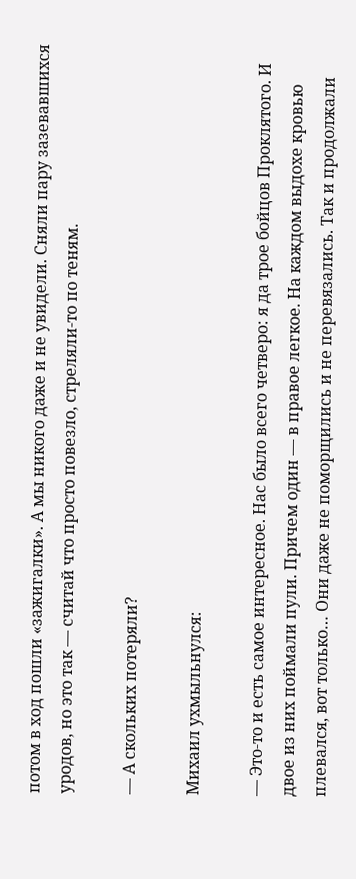потом в ход пошли «зажигалки». А мы никого даже и не увидели. Сняли пару зазевавшихся уродов, но это так — считай что просто повезло, стреляли-то по теням.

— А скольких потеряли?

Михаил ухмыльнулся:

— Это-то и есть самое интересное. Нас было всего четверо: я да трое бойцов Проклятого. И двое из них поймали пули. Причем один — в правое легкое. На каждом выдохе кровью плевался, вот только… Они даже не поморщились и не перевязались. Так и продолжали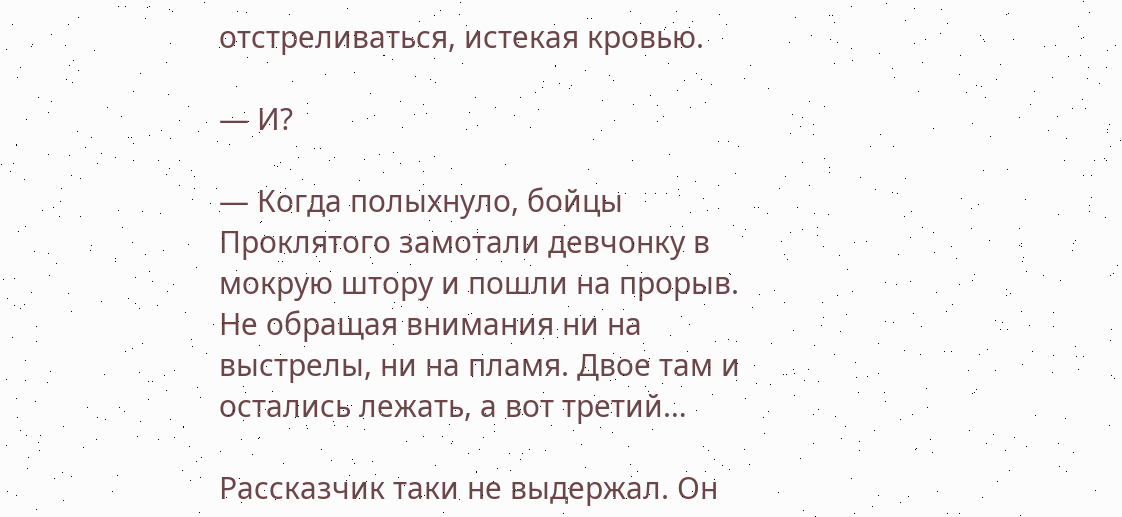отстреливаться, истекая кровью.

— И?

— Когда полыхнуло, бойцы Проклятого замотали девчонку в мокрую штору и пошли на прорыв. Не обращая внимания ни на выстрелы, ни на пламя. Двое там и остались лежать, а вот третий…

Рассказчик таки не выдержал. Он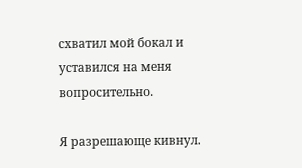схватил мой бокал и уставился на меня вопросительно.

Я разрешающе кивнул.